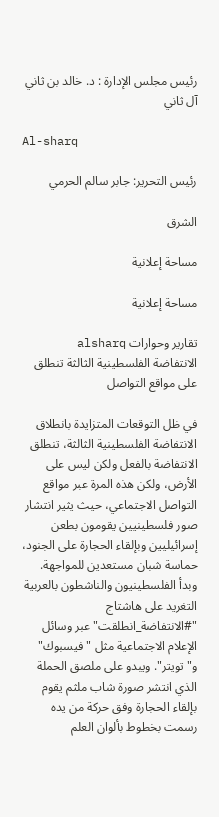رئيس مجلس الإدارة : د. خالد بن ثاني آل ثاني

Al-sharq

رئيس التحرير: جابر سالم الحرمي

الشرق

مساحة إعلانية

مساحة إعلانية

تقارير وحوارات alsharq
الانتفاضة الفلسطينية الثالثة تنطلق على مواقع التواصل

في ظل التوقعات المتزايدة بانطلاق الانتفاضة الفلسطينية الثالثة، تنطلق الانتفاضة بالفعل ولكن ليس على الأرض، ولكن هذه المرة عبر مواقع التواصل الاجتماعي، حيث يثير انتشار صور فلسطينيين يقومون بطعن إسرائيليين وبإلقاء الحجارة على الجنود، حماسة شبان مستعدين للمواجهة. وبدأ الفلسطينيون والناشطون بالعربية التغريد على هاشتاج "#الانتفاضة_انطلقت" عبر وسائل الإعلام الاجتماعية مثل "فيسبوك" و"تويتر". ويبدو على ملصق الحملة الذي انتشر صورة شاب ملثم يقوم بإلقاء الحجارة وفق حركة من يده رسمت بخطوط بألوان العلم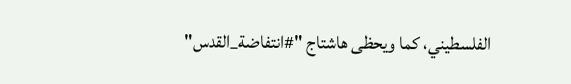الفلسطيني، كما ويحظى هاشتاج "#انتفاضة_القدس"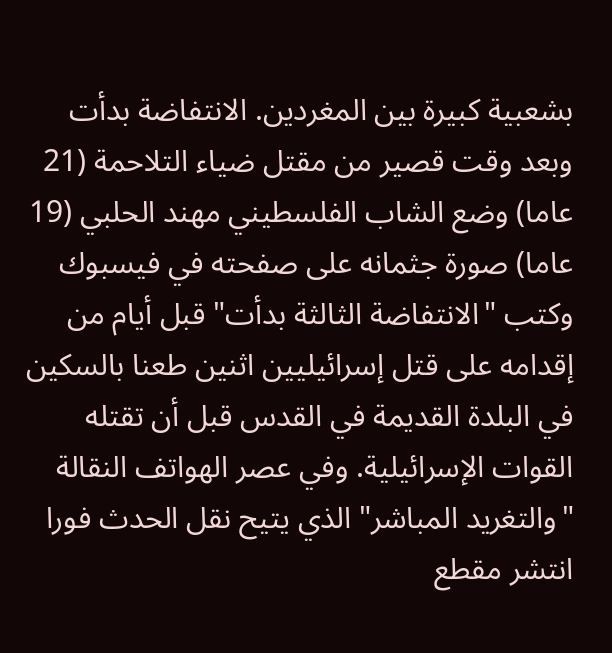بشعبية كبيرة بين المغردين. الانتفاضة بدأت وبعد وقت قصير من مقتل ضياء التلاحمة (21 عاما) وضع الشاب الفلسطيني مهند الحلبي (19 عاما) صورة جثمانه على صفحته في فيسبوك وكتب "الانتفاضة الثالثة بدأت" قبل أيام من إقدامه على قتل إسرائيليين اثنين طعنا بالسكين في البلدة القديمة في القدس قبل أن تقتله القوات الإسرائيلية. وفي عصر الهواتف النقالة "والتغريد المباشر" الذي يتيح نقل الحدث فورا انتشر مقطع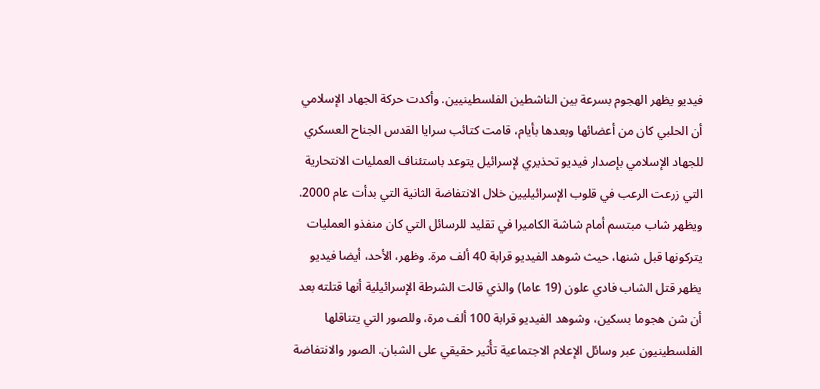فيديو يظهر الهجوم بسرعة بين الناشطين الفلسطينيين. وأكدت حركة الجهاد الإسلامي أن الحلبي كان من أعضائها وبعدها بأيام، قامت كتائب سرايا القدس الجناح العسكري للجهاد الإسلامي بإصدار فيديو تحذيري لإسرائيل يتوعد باستئناف العمليات الانتحارية التي زرعت الرعب في قلوب الإسرائيليين خلال الانتفاضة الثانية التي بدأت عام 2000. ويظهر شاب مبتسم أمام شاشة الكاميرا في تقليد للرسائل التي كان منفذو العمليات يتركونها قبل شنها، حيث شوهد الفيديو قرابة 40 ألف مرة. وظهر، الأحد، أيضا فيديو يظهر قتل الشاب فادي علون (19 عاما) والذي قالت الشرطة الإسرائيلية أنها قتلته بعد أن شن هجوما بسكين، وشوهد الفيديو قرابة 100 ألف مرة، وللصور التي يتناقلها الفلسطينيون عبر وسائل الإعلام الاجتماعية تأُثير حقيقي على الشبان. الصور والانتفاضة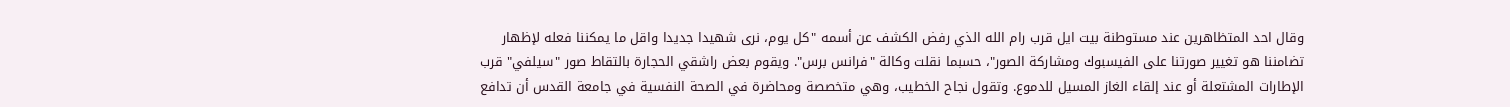وقال احد المتظاهرين عند مستوطنة بيت ايل قرب رام الله الذي رفض الكشف عن أسمه "كل يوم، نرى شهيدا جديدا واقل ما يمكننا فعله لإظهار تضامننا هو تغيير صورتنا على الفيسبوك ومشاركة الصور"، حسبما نقلت وكالة "فرانس برس". ويقوم بعض راشقي الحجارة بالتقاط صور "سيلفي" قرب الإطارات المشتعلة أو عند إلقاء الغاز المسيل للدموع. وتقول نجاح الخطيب، وهي متخصصة ومحاضرة في الصحة النفسية في جامعة القدس أن تدافع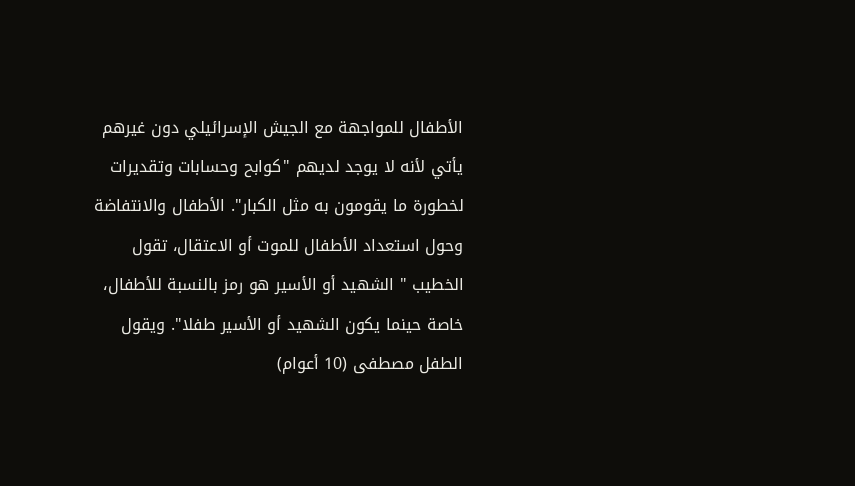الأطفال للمواجهة مع الجيش الإسرائيلي دون غيرهم يأتي لأنه لا يوجد لديهم "كوابح وحسابات وتقديرات لخطورة ما يقومون به مثل الكبار". الأطفال والانتفاضة وحول استعداد الأطفال للموت أو الاعتقال، تقول الخطيب " الشهيد أو الأسير هو رمز بالنسبة للأطفال، خاصة حينما يكون الشهيد أو الأسير طفلا". ويقول الطفل مصطفى (10 أعوام)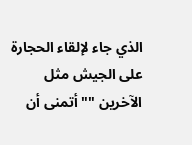الذي جاء لإلقاء الحجارة على الجيش مثل الآخرين ""أتمنى أن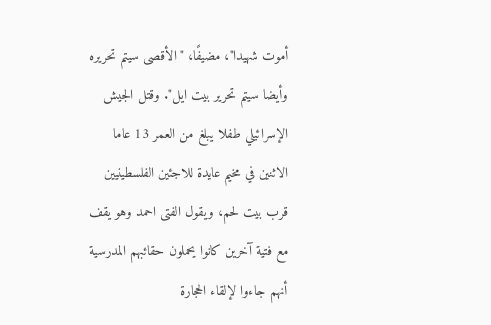أموت شهيدا"، مضيفًا، "الأقصى سيتم تحريره وأيضا سيتم تحرير بيت ايل". وقتل الجيش الإسرائيلي طفلا يبلغ من العمر 13 عاما الاثنين في مخيم عايدة للاجئين الفلسطينيين قرب بيت لحم، ويقول الفتى احمد وهو يقف مع فتية آخرين كانوا يحملون حقائبهم المدرسية أنهم جاءوا لإلقاء الحجارة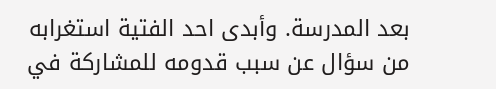بعد المدرسة. وأبدى احد الفتية استغرابه من سؤال عن سبب قدومه للمشاركة في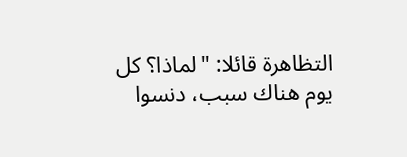التظاهرة قائلا: "لماذا؟ كل يوم هناك سبب، دنسوا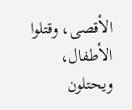الأقصى، وقتلوا الأطفال، ويحتلون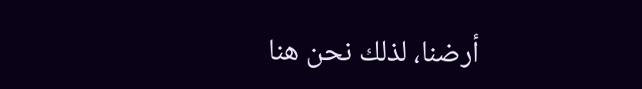أرضنا، لذلك نحن هنا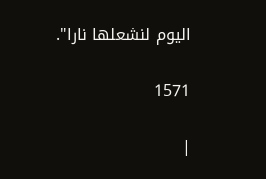اليوم لنشعلها نارا".

1571

|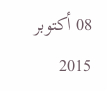08 أكتوبر 2015